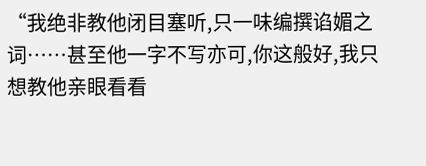“我绝非教他闭目塞听,只一味编撰谄媚之词……甚至他一字不写亦可,你这般好,我只想教他亲眼看看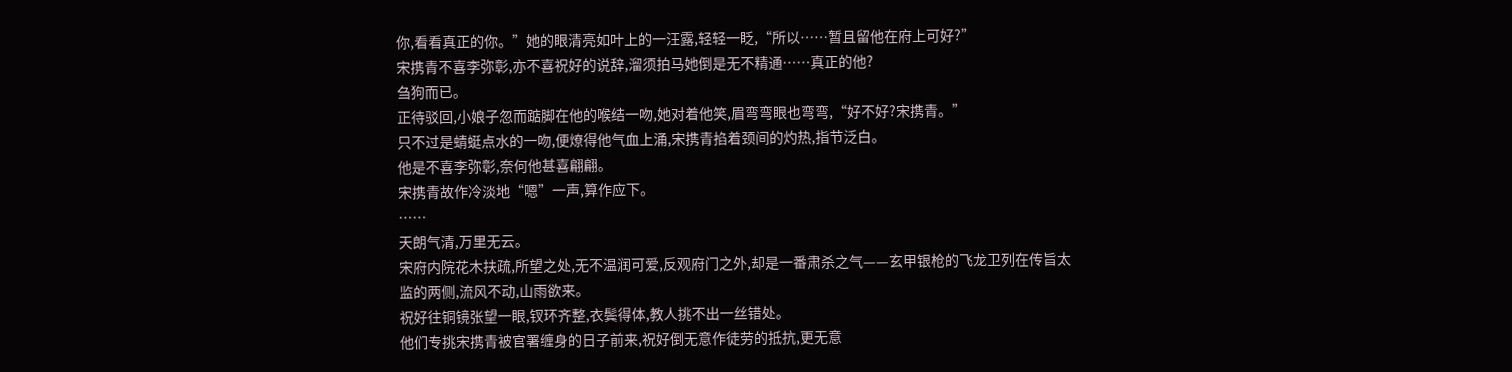你,看看真正的你。”她的眼清亮如叶上的一汪露,轻轻一眨,“所以……暂且留他在府上可好?”
宋携青不喜李弥彰,亦不喜祝好的说辞,溜须拍马她倒是无不精通……真正的他?
刍狗而已。
正待驳回,小娘子忽而踮脚在他的喉结一吻,她对着他笑,眉弯弯眼也弯弯,“好不好?宋携青。”
只不过是蜻蜓点水的一吻,便燎得他气血上涌,宋携青掐着颈间的灼热,指节泛白。
他是不喜李弥彰,奈何他甚喜翩翩。
宋携青故作冷淡地“嗯”一声,算作应下。
……
天朗气清,万里无云。
宋府内院花木扶疏,所望之处,无不温润可爱,反观府门之外,却是一番肃杀之气——玄甲银枪的飞龙卫列在传旨太监的两侧,流风不动,山雨欲来。
祝好往铜镜张望一眼,钗环齐整,衣鬓得体,教人挑不出一丝错处。
他们专挑宋携青被官署缠身的日子前来,祝好倒无意作徒劳的抵抗,更无意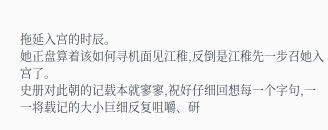拖延入宫的时辰。
她正盘算着该如何寻机面见江稚,反倒是江稚先一步召她入宫了。
史册对此朝的记载本就寥寥,祝好仔细回想每一个字句,一一将载记的大小巨细反复咀嚼、研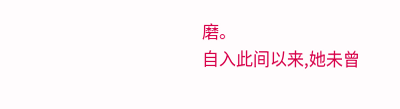磨。
自入此间以来,她未曾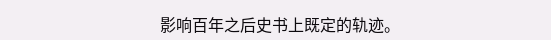影响百年之后史书上既定的轨迹。